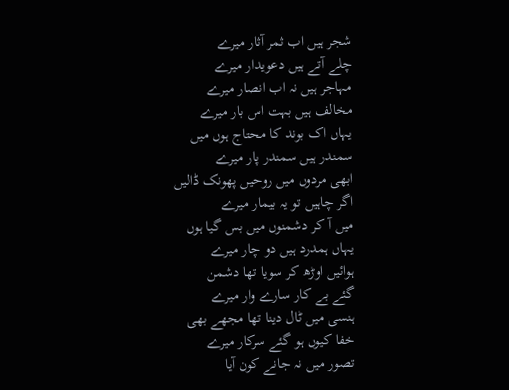شجر ہیں اب ثمر آثار میرے
چلے آتے ہیں دعویدار میرے
مہاجر ہیں نہ اب انصار میرے
مخالف ہیں بہت اس بار میرے
یہاں اک بوند کا محتاج ہوں میں
سمندر ہیں سمندر پار میرے
ابھی مردوں میں روحیں پھونک ڈالیں
اگر چاہیں تو یہ بیمار میرے
میں آ کر دشمنوں میں بس گیا ہوں
یہاں ہمدرد ہیں دو چار میرے
ہوائیں اوڑھ کر سویا تھا دشمن
گئے بے کار سارے وار میرے
ہنسی میں ٹال دینا تھا مجھے بھی
خفا کیوں ہو گئے سرکار میرے
تصور میں نہ جانے کون آیا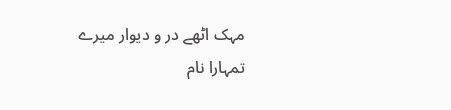مہک اٹھے در و دیوار میرے
تمہارا نام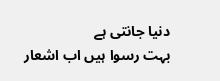دنیا جانتی ہے
بہت رسوا ہیں اب اشعار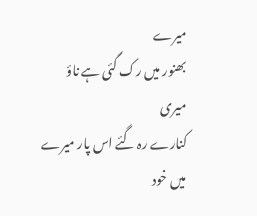میرے
بھنور میں رک گئی ہے ناؤ میری
کنارے رہ گئے اس پار میرے
میں خود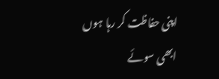اپنی حفاظت کر رہا ہوں
ابھی سوئے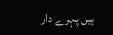ہیں پہرے دار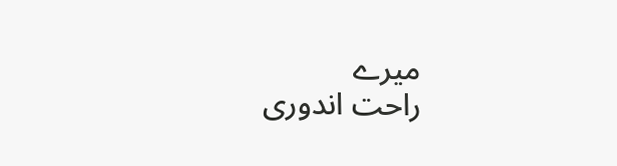میرے
راحت اندوری